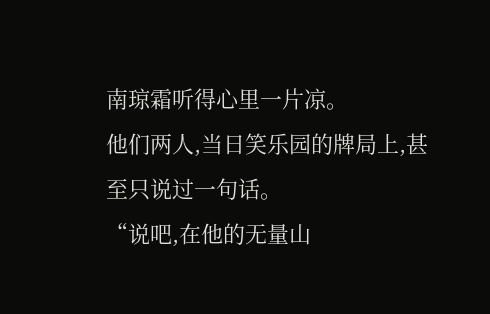南琼霜听得心里一片凉。
他们两人,当日笑乐园的牌局上,甚至只说过一句话。
“说吧,在他的无量山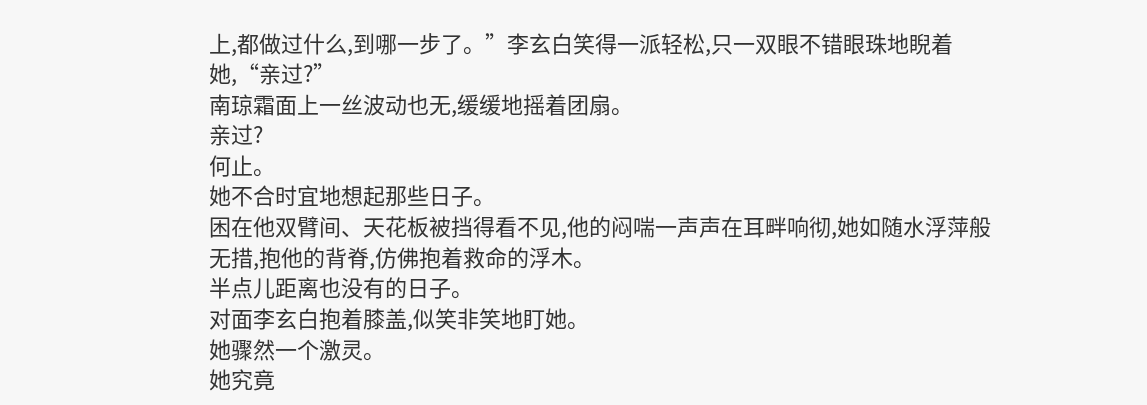上,都做过什么,到哪一步了。”李玄白笑得一派轻松,只一双眼不错眼珠地睨着她,“亲过?”
南琼霜面上一丝波动也无,缓缓地摇着团扇。
亲过?
何止。
她不合时宜地想起那些日子。
困在他双臂间、天花板被挡得看不见,他的闷喘一声声在耳畔响彻,她如随水浮萍般无措,抱他的背脊,仿佛抱着救命的浮木。
半点儿距离也没有的日子。
对面李玄白抱着膝盖,似笑非笑地盯她。
她骤然一个激灵。
她究竟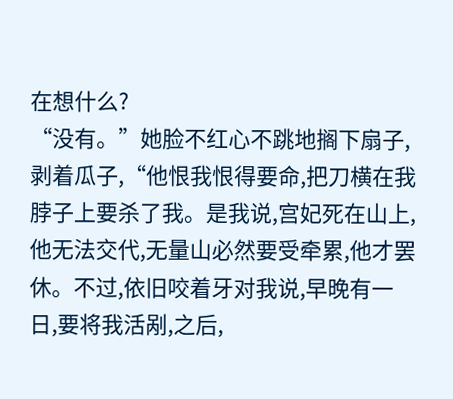在想什么?
“没有。”她脸不红心不跳地搁下扇子,剥着瓜子,“他恨我恨得要命,把刀横在我脖子上要杀了我。是我说,宫妃死在山上,他无法交代,无量山必然要受牵累,他才罢休。不过,依旧咬着牙对我说,早晚有一日,要将我活剐,之后,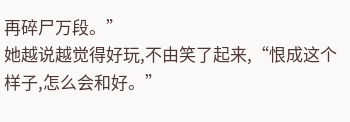再碎尸万段。”
她越说越觉得好玩,不由笑了起来,“恨成这个样子,怎么会和好。”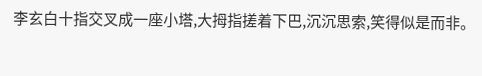李玄白十指交叉成一座小塔,大拇指搓着下巴,沉沉思索,笑得似是而非。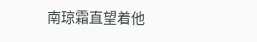南琼霜直望着他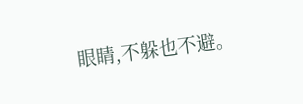眼睛,不躲也不避。